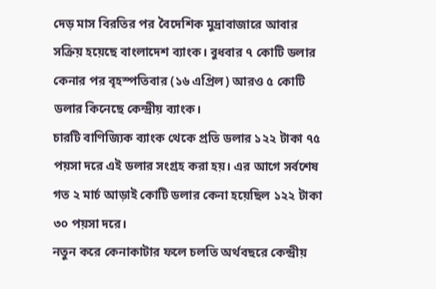দেড় মাস বিরতির পর বৈদেশিক মুদ্রাবাজারে আবার সক্রিয় হয়েছে বাংলাদেশ ব্যাংক। বুধবার ৭ কোটি ডলার কেনার পর বৃহস্পতিবার (১৬ এপ্রিল) আরও ৫ কোটি ডলার কিনেছে কেন্দ্রীয় ব্যাংক।
চারটি বাণিজ্যিক ব্যাংক থেকে প্রতি ডলার ১২২ টাকা ৭৫ পয়সা দরে এই ডলার সংগ্রহ করা হয়। এর আগে সর্বশেষ গত ২ মার্চ আড়াই কোটি ডলার কেনা হয়েছিল ১২২ টাকা ৩০ পয়সা দরে।
নতুন করে কেনাকাটার ফলে চলতি অর্থবছরে কেন্দ্রীয়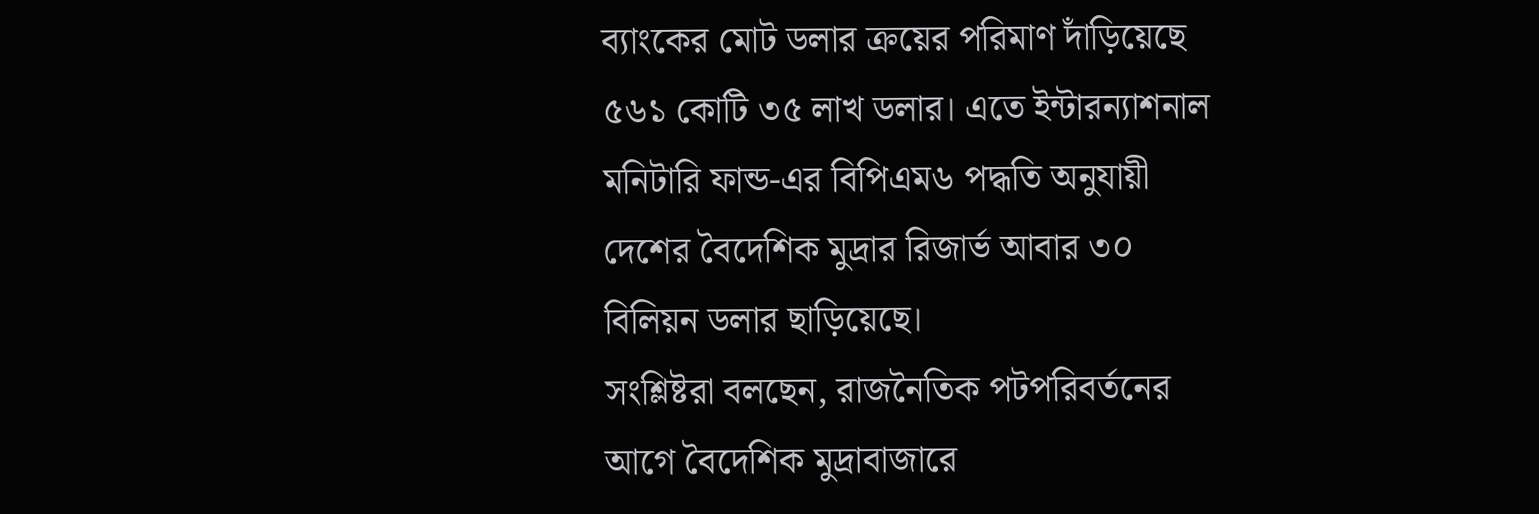ব্যাংকের মোট ডলার ক্রয়ের পরিমাণ দাঁড়িয়েছে ৫৬১ কোটি ৩৫ লাখ ডলার। এতে ইন্টারন্যাশনাল মনিটারি ফান্ড-এর বিপিএম৬ পদ্ধতি অনুযায়ী দেশের বৈদেশিক মুদ্রার রিজার্ভ আবার ৩০ বিলিয়ন ডলার ছাড়িয়েছে।
সংশ্লিষ্টরা বলছেন, রাজনৈতিক পটপরিবর্তনের আগে বৈদেশিক মুদ্রাবাজারে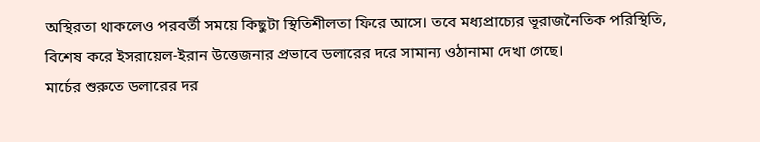অস্থিরতা থাকলেও পরবর্তী সময়ে কিছুটা স্থিতিশীলতা ফিরে আসে। তবে মধ্যপ্রাচ্যের ভূরাজনৈতিক পরিস্থিতি, বিশেষ করে ইসরায়েল-ইরান উত্তেজনার প্রভাবে ডলারের দরে সামান্য ওঠানামা দেখা গেছে।
মার্চের শুরুতে ডলারের দর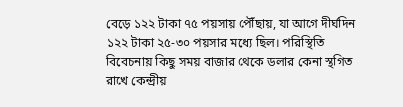বেড়ে ১২২ টাকা ৭৫ পয়সায় পৌঁছায়, যা আগে দীর্ঘদিন ১২২ টাকা ২৫-৩০ পয়সার মধ্যে ছিল। পরিস্থিতি বিবেচনায় কিছু সময় বাজার থেকে ডলার কেনা স্থগিত রাখে কেন্দ্রীয়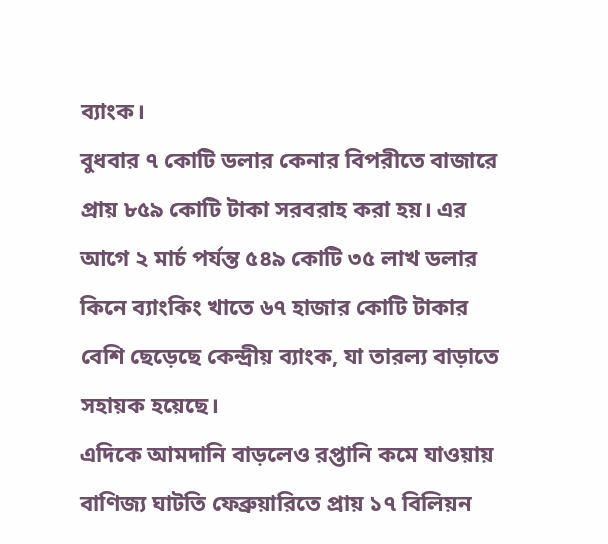ব্যাংক।
বুধবার ৭ কোটি ডলার কেনার বিপরীতে বাজারে প্রায় ৮৫৯ কোটি টাকা সরবরাহ করা হয়। এর আগে ২ মার্চ পর্যন্ত ৫৪৯ কোটি ৩৫ লাখ ডলার কিনে ব্যাংকিং খাতে ৬৭ হাজার কোটি টাকার বেশি ছেড়েছে কেন্দ্রীয় ব্যাংক, যা তারল্য বাড়াতে সহায়ক হয়েছে।
এদিকে আমদানি বাড়লেও রপ্তানি কমে যাওয়ায় বাণিজ্য ঘাটতি ফেব্রুয়ারিতে প্রায় ১৭ বিলিয়ন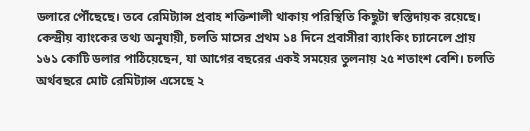ডলারে পৌঁছেছে। তবে রেমিট্যান্স প্রবাহ শক্তিশালী থাকায় পরিস্থিতি কিছুটা স্বস্তিদায়ক রয়েছে।
কেন্দ্রীয় ব্যাংকের তথ্য অনুযায়ী, চলতি মাসের প্রথম ১৪ দিনে প্রবাসীরা ব্যাংকিং চ্যানেলে প্রায় ১৬১ কোটি ডলার পাঠিয়েছেন, যা আগের বছরের একই সময়ের তুলনায় ২৫ শতাংশ বেশি। চলতি অর্থবছরে মোট রেমিট্যান্স এসেছে ২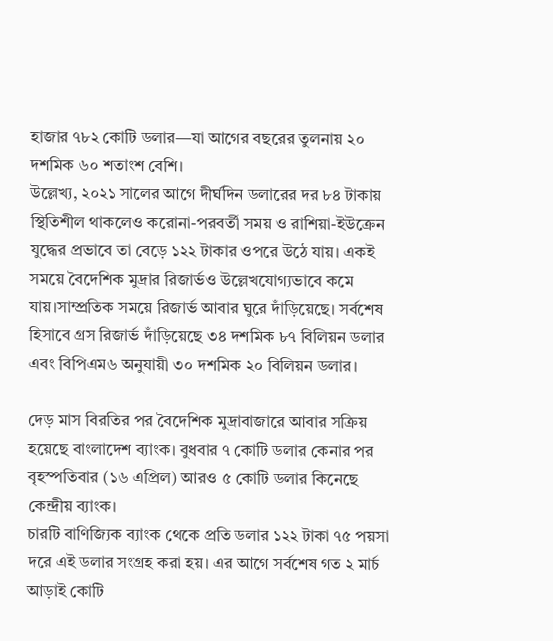হাজার ৭৮২ কোটি ডলার—যা আগের বছরের তুলনায় ২০ দশমিক ৬০ শতাংশ বেশি।
উল্লেখ্য, ২০২১ সালের আগে দীর্ঘদিন ডলারের দর ৮৪ টাকায় স্থিতিশীল থাকলেও করোনা-পরবর্তী সময় ও রাশিয়া-ইউক্রেন যুদ্ধের প্রভাবে তা বেড়ে ১২২ টাকার ওপরে উঠে যায়। একই সময়ে বৈদেশিক মুদ্রার রিজার্ভও উল্লেখযোগ্যভাবে কমে যায়।সাম্প্রতিক সময়ে রিজার্ভ আবার ঘুরে দাঁড়িয়েছে। সর্বশেষ হিসাবে গ্রস রিজার্ভ দাঁড়িয়েছে ৩৪ দশমিক ৮৭ বিলিয়ন ডলার এবং বিপিএম৬ অনুযায়ী ৩০ দশমিক ২০ বিলিয়ন ডলার।

দেড় মাস বিরতির পর বৈদেশিক মুদ্রাবাজারে আবার সক্রিয় হয়েছে বাংলাদেশ ব্যাংক। বুধবার ৭ কোটি ডলার কেনার পর বৃহস্পতিবার (১৬ এপ্রিল) আরও ৫ কোটি ডলার কিনেছে কেন্দ্রীয় ব্যাংক।
চারটি বাণিজ্যিক ব্যাংক থেকে প্রতি ডলার ১২২ টাকা ৭৫ পয়সা দরে এই ডলার সংগ্রহ করা হয়। এর আগে সর্বশেষ গত ২ মার্চ আড়াই কোটি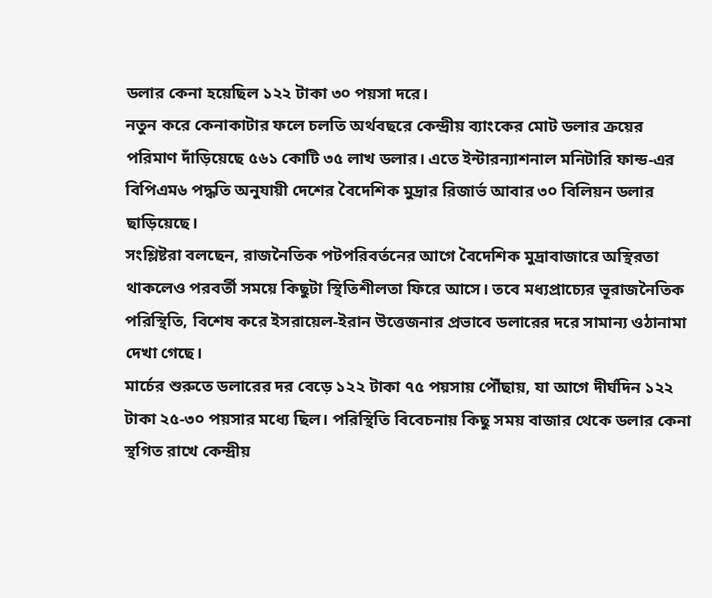ডলার কেনা হয়েছিল ১২২ টাকা ৩০ পয়সা দরে।
নতুন করে কেনাকাটার ফলে চলতি অর্থবছরে কেন্দ্রীয় ব্যাংকের মোট ডলার ক্রয়ের পরিমাণ দাঁড়িয়েছে ৫৬১ কোটি ৩৫ লাখ ডলার। এতে ইন্টারন্যাশনাল মনিটারি ফান্ড-এর বিপিএম৬ পদ্ধতি অনুযায়ী দেশের বৈদেশিক মুদ্রার রিজার্ভ আবার ৩০ বিলিয়ন ডলার ছাড়িয়েছে।
সংশ্লিষ্টরা বলছেন, রাজনৈতিক পটপরিবর্তনের আগে বৈদেশিক মুদ্রাবাজারে অস্থিরতা থাকলেও পরবর্তী সময়ে কিছুটা স্থিতিশীলতা ফিরে আসে। তবে মধ্যপ্রাচ্যের ভূরাজনৈতিক পরিস্থিতি, বিশেষ করে ইসরায়েল-ইরান উত্তেজনার প্রভাবে ডলারের দরে সামান্য ওঠানামা দেখা গেছে।
মার্চের শুরুতে ডলারের দর বেড়ে ১২২ টাকা ৭৫ পয়সায় পৌঁছায়, যা আগে দীর্ঘদিন ১২২ টাকা ২৫-৩০ পয়সার মধ্যে ছিল। পরিস্থিতি বিবেচনায় কিছু সময় বাজার থেকে ডলার কেনা স্থগিত রাখে কেন্দ্রীয়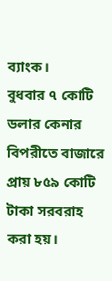ব্যাংক।
বুধবার ৭ কোটি ডলার কেনার বিপরীতে বাজারে প্রায় ৮৫৯ কোটি টাকা সরবরাহ করা হয়।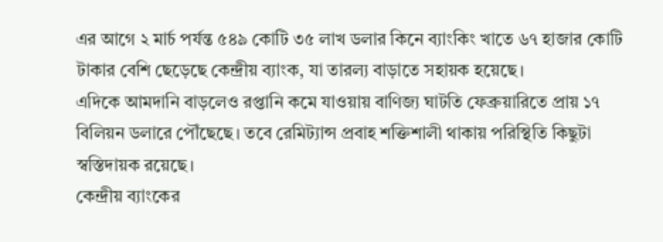এর আগে ২ মার্চ পর্যন্ত ৫৪৯ কোটি ৩৫ লাখ ডলার কিনে ব্যাংকিং খাতে ৬৭ হাজার কোটি টাকার বেশি ছেড়েছে কেন্দ্রীয় ব্যাংক, যা তারল্য বাড়াতে সহায়ক হয়েছে।
এদিকে আমদানি বাড়লেও রপ্তানি কমে যাওয়ায় বাণিজ্য ঘাটতি ফেব্রুয়ারিতে প্রায় ১৭ বিলিয়ন ডলারে পৌঁছেছে। তবে রেমিট্যান্স প্রবাহ শক্তিশালী থাকায় পরিস্থিতি কিছুটা স্বস্তিদায়ক রয়েছে।
কেন্দ্রীয় ব্যাংকের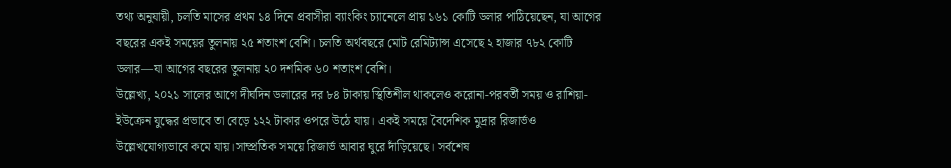তথ্য অনুযায়ী, চলতি মাসের প্রথম ১৪ দিনে প্রবাসীরা ব্যাংকিং চ্যানেলে প্রায় ১৬১ কোটি ডলার পাঠিয়েছেন, যা আগের বছরের একই সময়ের তুলনায় ২৫ শতাংশ বেশি। চলতি অর্থবছরে মোট রেমিট্যান্স এসেছে ২ হাজার ৭৮২ কোটি ডলার—যা আগের বছরের তুলনায় ২০ দশমিক ৬০ শতাংশ বেশি।
উল্লেখ্য, ২০২১ সালের আগে দীর্ঘদিন ডলারের দর ৮৪ টাকায় স্থিতিশীল থাকলেও করোনা-পরবর্তী সময় ও রাশিয়া-ইউক্রেন যুদ্ধের প্রভাবে তা বেড়ে ১২২ টাকার ওপরে উঠে যায়। একই সময়ে বৈদেশিক মুদ্রার রিজার্ভও উল্লেখযোগ্যভাবে কমে যায়।সাম্প্রতিক সময়ে রিজার্ভ আবার ঘুরে দাঁড়িয়েছে। সর্বশেষ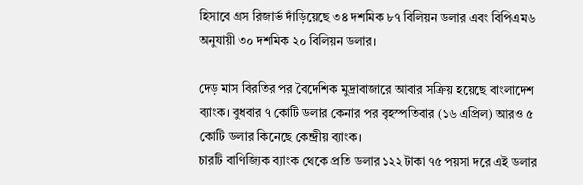হিসাবে গ্রস রিজার্ভ দাঁড়িয়েছে ৩৪ দশমিক ৮৭ বিলিয়ন ডলার এবং বিপিএম৬ অনুযায়ী ৩০ দশমিক ২০ বিলিয়ন ডলার।

দেড় মাস বিরতির পর বৈদেশিক মুদ্রাবাজারে আবার সক্রিয় হয়েছে বাংলাদেশ ব্যাংক। বুধবার ৭ কোটি ডলার কেনার পর বৃহস্পতিবার (১৬ এপ্রিল) আরও ৫ কোটি ডলার কিনেছে কেন্দ্রীয় ব্যাংক।
চারটি বাণিজ্যিক ব্যাংক থেকে প্রতি ডলার ১২২ টাকা ৭৫ পয়সা দরে এই ডলার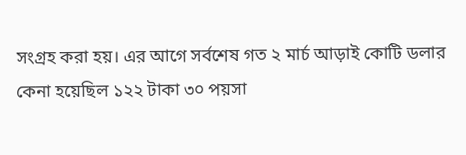সংগ্রহ করা হয়। এর আগে সর্বশেষ গত ২ মার্চ আড়াই কোটি ডলার কেনা হয়েছিল ১২২ টাকা ৩০ পয়সা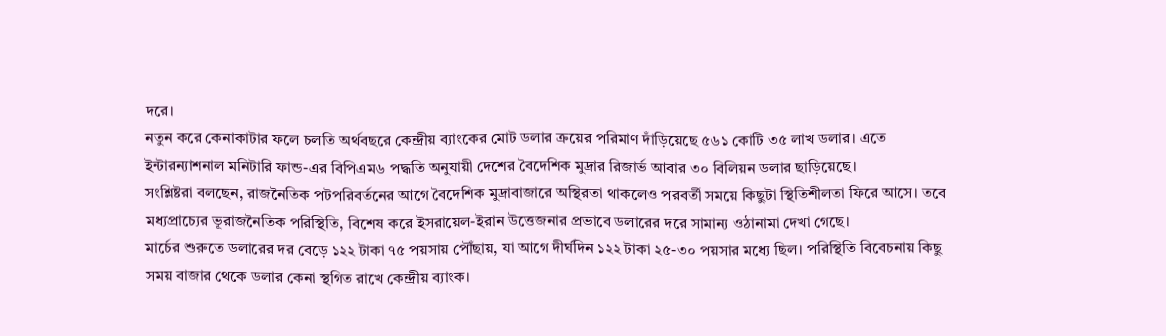দরে।
নতুন করে কেনাকাটার ফলে চলতি অর্থবছরে কেন্দ্রীয় ব্যাংকের মোট ডলার ক্রয়ের পরিমাণ দাঁড়িয়েছে ৫৬১ কোটি ৩৫ লাখ ডলার। এতে ইন্টারন্যাশনাল মনিটারি ফান্ড-এর বিপিএম৬ পদ্ধতি অনুযায়ী দেশের বৈদেশিক মুদ্রার রিজার্ভ আবার ৩০ বিলিয়ন ডলার ছাড়িয়েছে।
সংশ্লিষ্টরা বলছেন, রাজনৈতিক পটপরিবর্তনের আগে বৈদেশিক মুদ্রাবাজারে অস্থিরতা থাকলেও পরবর্তী সময়ে কিছুটা স্থিতিশীলতা ফিরে আসে। তবে মধ্যপ্রাচ্যের ভূরাজনৈতিক পরিস্থিতি, বিশেষ করে ইসরায়েল-ইরান উত্তেজনার প্রভাবে ডলারের দরে সামান্য ওঠানামা দেখা গেছে।
মার্চের শুরুতে ডলারের দর বেড়ে ১২২ টাকা ৭৫ পয়সায় পৌঁছায়, যা আগে দীর্ঘদিন ১২২ টাকা ২৫-৩০ পয়সার মধ্যে ছিল। পরিস্থিতি বিবেচনায় কিছু সময় বাজার থেকে ডলার কেনা স্থগিত রাখে কেন্দ্রীয় ব্যাংক।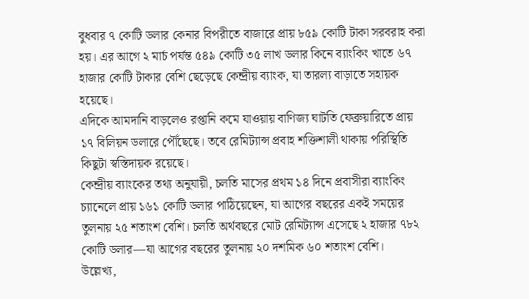বুধবার ৭ কোটি ডলার কেনার বিপরীতে বাজারে প্রায় ৮৫৯ কোটি টাকা সরবরাহ করা হয়। এর আগে ২ মার্চ পর্যন্ত ৫৪৯ কোটি ৩৫ লাখ ডলার কিনে ব্যাংকিং খাতে ৬৭ হাজার কোটি টাকার বেশি ছেড়েছে কেন্দ্রীয় ব্যাংক, যা তারল্য বাড়াতে সহায়ক হয়েছে।
এদিকে আমদানি বাড়লেও রপ্তানি কমে যাওয়ায় বাণিজ্য ঘাটতি ফেব্রুয়ারিতে প্রায় ১৭ বিলিয়ন ডলারে পৌঁছেছে। তবে রেমিট্যান্স প্রবাহ শক্তিশালী থাকায় পরিস্থিতি কিছুটা স্বস্তিদায়ক রয়েছে।
কেন্দ্রীয় ব্যাংকের তথ্য অনুযায়ী, চলতি মাসের প্রথম ১৪ দিনে প্রবাসীরা ব্যাংকিং চ্যানেলে প্রায় ১৬১ কোটি ডলার পাঠিয়েছেন, যা আগের বছরের একই সময়ের তুলনায় ২৫ শতাংশ বেশি। চলতি অর্থবছরে মোট রেমিট্যান্স এসেছে ২ হাজার ৭৮২ কোটি ডলার—যা আগের বছরের তুলনায় ২০ দশমিক ৬০ শতাংশ বেশি।
উল্লেখ্য,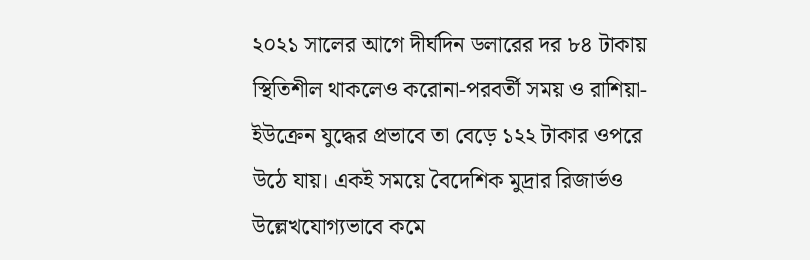২০২১ সালের আগে দীর্ঘদিন ডলারের দর ৮৪ টাকায় স্থিতিশীল থাকলেও করোনা-পরবর্তী সময় ও রাশিয়া-ইউক্রেন যুদ্ধের প্রভাবে তা বেড়ে ১২২ টাকার ওপরে উঠে যায়। একই সময়ে বৈদেশিক মুদ্রার রিজার্ভও উল্লেখযোগ্যভাবে কমে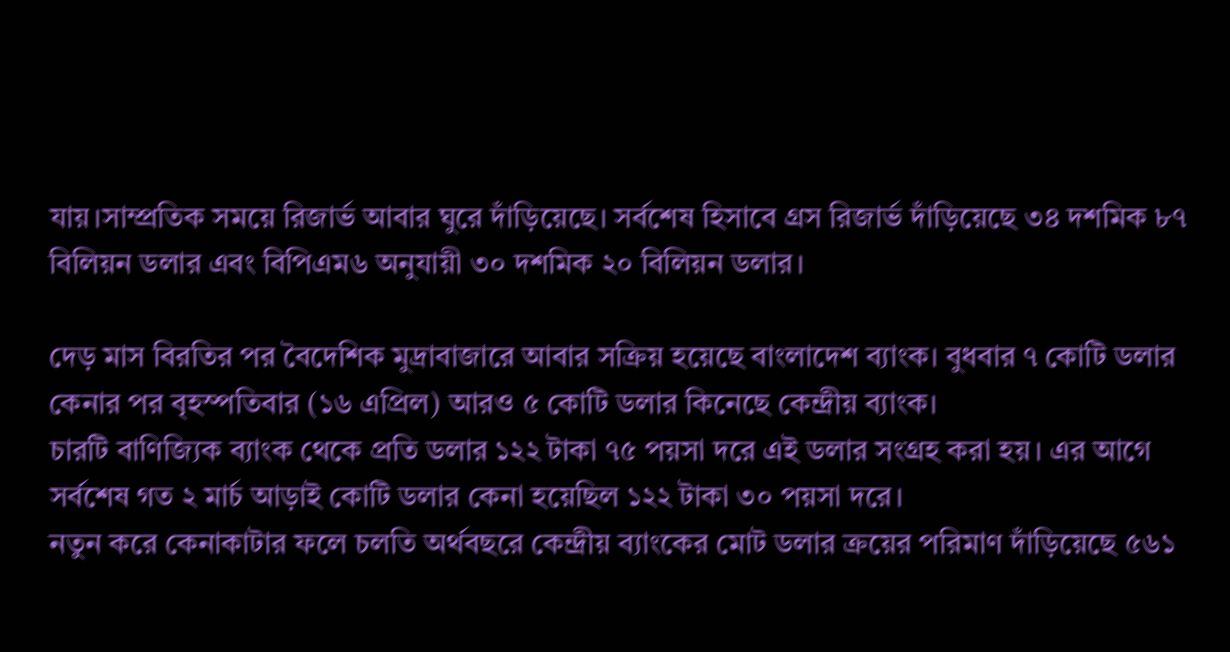যায়।সাম্প্রতিক সময়ে রিজার্ভ আবার ঘুরে দাঁড়িয়েছে। সর্বশেষ হিসাবে গ্রস রিজার্ভ দাঁড়িয়েছে ৩৪ দশমিক ৮৭ বিলিয়ন ডলার এবং বিপিএম৬ অনুযায়ী ৩০ দশমিক ২০ বিলিয়ন ডলার।

দেড় মাস বিরতির পর বৈদেশিক মুদ্রাবাজারে আবার সক্রিয় হয়েছে বাংলাদেশ ব্যাংক। বুধবার ৭ কোটি ডলার কেনার পর বৃহস্পতিবার (১৬ এপ্রিল) আরও ৫ কোটি ডলার কিনেছে কেন্দ্রীয় ব্যাংক।
চারটি বাণিজ্যিক ব্যাংক থেকে প্রতি ডলার ১২২ টাকা ৭৫ পয়সা দরে এই ডলার সংগ্রহ করা হয়। এর আগে সর্বশেষ গত ২ মার্চ আড়াই কোটি ডলার কেনা হয়েছিল ১২২ টাকা ৩০ পয়সা দরে।
নতুন করে কেনাকাটার ফলে চলতি অর্থবছরে কেন্দ্রীয় ব্যাংকের মোট ডলার ক্রয়ের পরিমাণ দাঁড়িয়েছে ৫৬১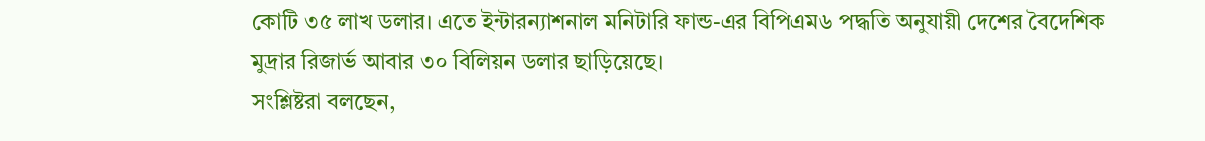কোটি ৩৫ লাখ ডলার। এতে ইন্টারন্যাশনাল মনিটারি ফান্ড-এর বিপিএম৬ পদ্ধতি অনুযায়ী দেশের বৈদেশিক মুদ্রার রিজার্ভ আবার ৩০ বিলিয়ন ডলার ছাড়িয়েছে।
সংশ্লিষ্টরা বলছেন,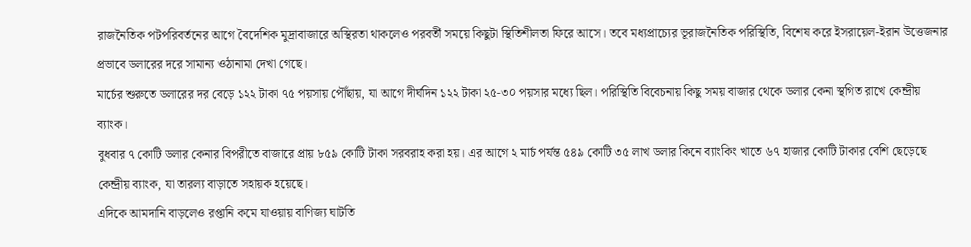রাজনৈতিক পটপরিবর্তনের আগে বৈদেশিক মুদ্রাবাজারে অস্থিরতা থাকলেও পরবর্তী সময়ে কিছুটা স্থিতিশীলতা ফিরে আসে। তবে মধ্যপ্রাচ্যের ভূরাজনৈতিক পরিস্থিতি, বিশেষ করে ইসরায়েল-ইরান উত্তেজনার প্রভাবে ডলারের দরে সামান্য ওঠানামা দেখা গেছে।
মার্চের শুরুতে ডলারের দর বেড়ে ১২২ টাকা ৭৫ পয়সায় পৌঁছায়, যা আগে দীর্ঘদিন ১২২ টাকা ২৫-৩০ পয়সার মধ্যে ছিল। পরিস্থিতি বিবেচনায় কিছু সময় বাজার থেকে ডলার কেনা স্থগিত রাখে কেন্দ্রীয় ব্যাংক।
বুধবার ৭ কোটি ডলার কেনার বিপরীতে বাজারে প্রায় ৮৫৯ কোটি টাকা সরবরাহ করা হয়। এর আগে ২ মার্চ পর্যন্ত ৫৪৯ কোটি ৩৫ লাখ ডলার কিনে ব্যাংকিং খাতে ৬৭ হাজার কোটি টাকার বেশি ছেড়েছে কেন্দ্রীয় ব্যাংক, যা তারল্য বাড়াতে সহায়ক হয়েছে।
এদিকে আমদানি বাড়লেও রপ্তানি কমে যাওয়ায় বাণিজ্য ঘাটতি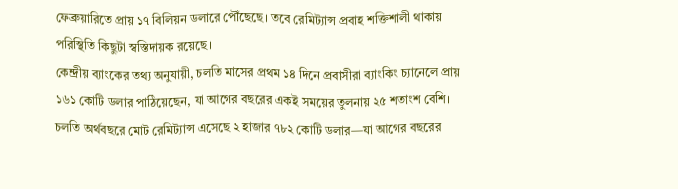ফেব্রুয়ারিতে প্রায় ১৭ বিলিয়ন ডলারে পৌঁছেছে। তবে রেমিট্যান্স প্রবাহ শক্তিশালী থাকায় পরিস্থিতি কিছুটা স্বস্তিদায়ক রয়েছে।
কেন্দ্রীয় ব্যাংকের তথ্য অনুযায়ী, চলতি মাসের প্রথম ১৪ দিনে প্রবাসীরা ব্যাংকিং চ্যানেলে প্রায় ১৬১ কোটি ডলার পাঠিয়েছেন, যা আগের বছরের একই সময়ের তুলনায় ২৫ শতাংশ বেশি। চলতি অর্থবছরে মোট রেমিট্যান্স এসেছে ২ হাজার ৭৮২ কোটি ডলার—যা আগের বছরের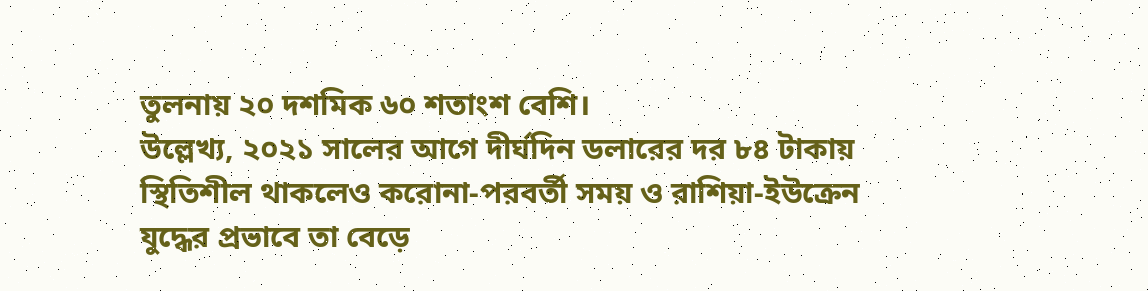তুলনায় ২০ দশমিক ৬০ শতাংশ বেশি।
উল্লেখ্য, ২০২১ সালের আগে দীর্ঘদিন ডলারের দর ৮৪ টাকায় স্থিতিশীল থাকলেও করোনা-পরবর্তী সময় ও রাশিয়া-ইউক্রেন যুদ্ধের প্রভাবে তা বেড়ে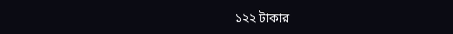১২২ টাকার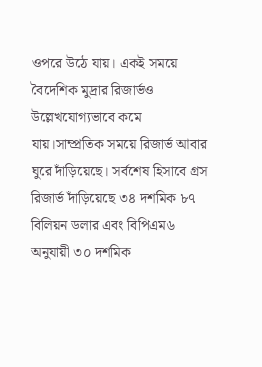ওপরে উঠে যায়। একই সময়ে বৈদেশিক মুদ্রার রিজার্ভও উল্লেখযোগ্যভাবে কমে যায়।সাম্প্রতিক সময়ে রিজার্ভ আবার ঘুরে দাঁড়িয়েছে। সর্বশেষ হিসাবে গ্রস রিজার্ভ দাঁড়িয়েছে ৩৪ দশমিক ৮৭ বিলিয়ন ডলার এবং বিপিএম৬ অনুযায়ী ৩০ দশমিক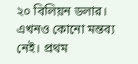২০ বিলিয়ন ডলার।
এখনও কোনো মন্তব্য নেই। প্রথম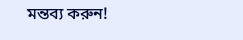মন্তব্য করুন!